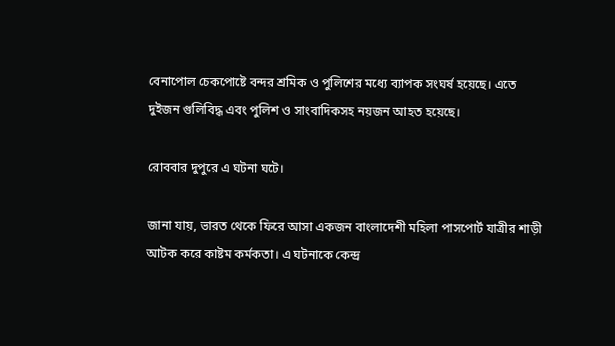বেনাপোল চেকপোষ্টে বন্দর শ্রমিক ও পুলিশের মধ্যে ব্যাপক সংঘর্ষ হয়েছে। এতে দুইজন গুলিবিদ্ধ এবং পুলিশ ও সাংবাদিকসহ নয়জন আহত হয়েছে।

রোববার দুপুরে এ ঘটনা ঘটে।

জানা যায়, ভারত থেকে ফিরে আসা একজন বাংলাদেশী মহিলা পাসপোর্ট যাত্রীর শাড়ী আটক করে কাষ্টম কর্মকতা। এ ঘটনাকে কেন্দ্র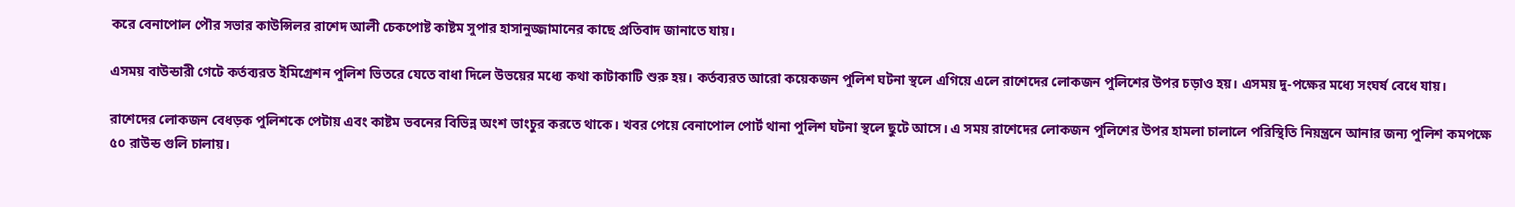করে বেনাপোল পৌর সভার কাউন্সিলর রাশেদ আলী চেকপোষ্ট কাষ্টম সুপার হাসানুজ্জামানের কাছে প্রতিবাদ জানাতে যায়।

এসময় বাউন্ডারী গেটে কর্তব্যরত ইমিগ্রেশন পুলিশ ভিতরে যেতে বাধা দিলে উভয়ের মধ্যে কথা কাটাকাটি শুরু হয়। কর্তব্যরত আরো কয়েকজন পুলিশ ঘটনা স্থলে এগিয়ে এলে রাশেদের লোকজন পুলিশের উপর চড়াও হয়। এসময় দু-পক্ষের মধ্যে সংঘর্ষ বেধে যায়।

রাশেদের লোকজন বেধড়ক পুলিশকে পেটায় এবং কাষ্টম ভবনের বিভিন্ন অংশ ভাংচুর করতে থাকে। খবর পেয়ে বেনাপোল পোর্ট থানা পুলিশ ঘটনা স্থলে ছুটে আসে। এ সময় রাশেদের লোকজন পুলিশের উপর হামলা চালালে পরিস্থিতি নিয়ন্ত্রনে আনার জন্য পুলিশ কমপক্ষে ৫০ রাউন্ড গুলি চালায়।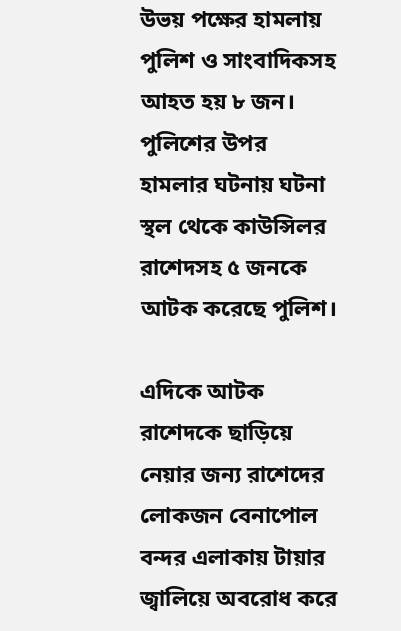উভয় পক্ষের হামলায় পুলিশ ও সাংবাদিকসহ আহত হয় ৮ জন। পুলিশের উপর হামলার ঘটনায় ঘটনা স্থল থেকে কাউন্সিলর রাশেদসহ ৫ জনকে আটক করেছে পুলিশ।

এদিকে আটক রাশেদকে ছাড়িয়ে নেয়ার জন্য রাশেদের লোকজন বেনাপোল বন্দর এলাকায় টায়ার জ্বালিয়ে অবরোধ করে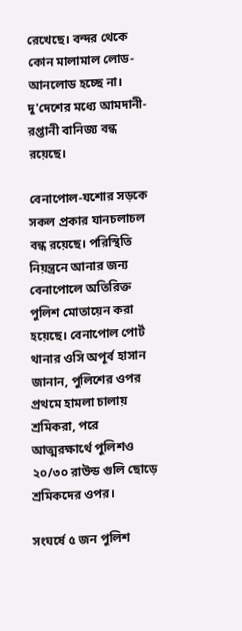রেখেছে। বন্দর থেকে কোন মালামাল লোড- আনলোড হচ্ছে না। দু'দেশের মধ্যে আমদানী-রপ্তানী বানিজ্য বন্ধ রয়েছে।

বেনাপোল-যশোর সড়কে সকল প্রকার যানচলাচল বন্ধ রয়েছে। পরিস্থিতি নিয়ন্ত্রনে আনার জন্য বেনাপোলে অতিরিক্ত পুলিশ মোতায়েন করা হয়েছে। বেনাপোল পোর্ট থানার ওসি অপূর্ব হাসান জানান, পুলিশের ওপর প্রথমে হামলা চালায় শ্রমিকরা, পরে আত্মরক্ষার্থে পুলিশও ২০/৩০ রাউন্ড গুলি ছোড়ে শ্রমিকদের ওপর।

সংঘর্ষে ৫ জন পুলিশ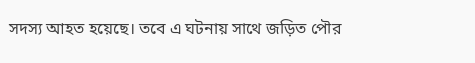সদস্য আহত হয়েছে। তবে এ ঘটনায় সাথে জড়িত পৌর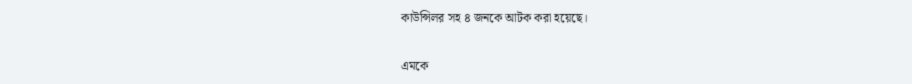কাউন্সিলর সহ ৪ জনকে আটক করা হয়েছে।

এমকে